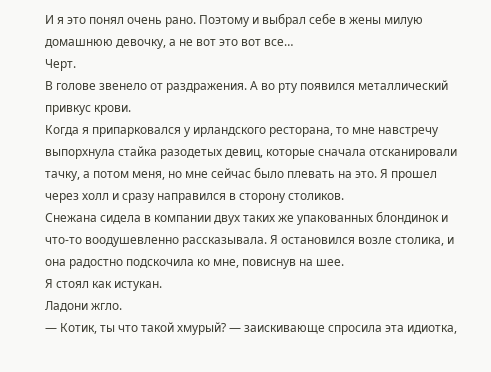И я это понял очень рано. Поэтому и выбрал себе в жены милую домашнюю девочку, а не вот это вот все…
Черт.
В голове звенело от раздражения. А во рту появился металлический привкус крови.
Когда я припарковался у ирландского ресторана, то мне навстречу выпорхнула стайка разодетых девиц, которые сначала отсканировали тачку, а потом меня, но мне сейчас было плевать на это. Я прошел через холл и сразу направился в сторону столиков.
Снежана сидела в компании двух таких же упакованных блондинок и что-то воодушевленно рассказывала. Я остановился возле столика, и она радостно подскочила ко мне, повиснув на шее.
Я стоял как истукан.
Ладони жгло.
— Котик, ты что такой хмурый? — заискивающе спросила эта идиотка,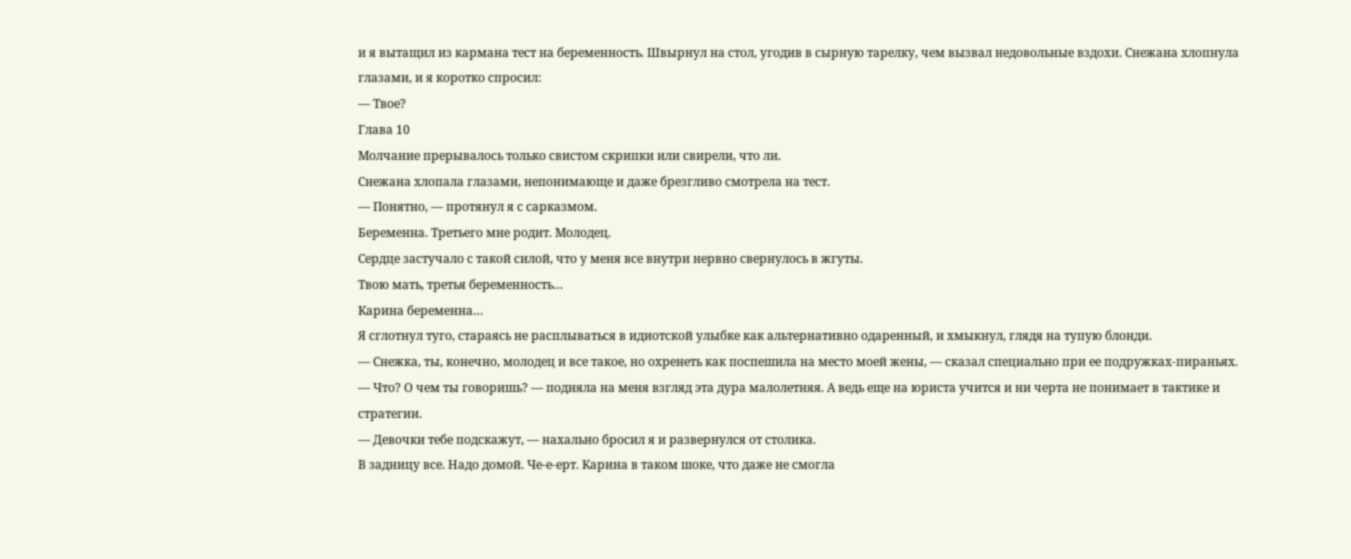и я вытащил из кармана тест на беременность. Швырнул на стол, угодив в сырную тарелку, чем вызвал недовольные вздохи. Снежана хлопнула глазами, и я коротко спросил:
— Твое?
Глава 10
Молчание прерывалось только свистом скрипки или свирели, что ли.
Снежана хлопала глазами, непонимающе и даже брезгливо смотрела на тест.
— Понятно, — протянул я с сарказмом.
Беременна. Третьего мне родит. Молодец.
Сердце застучало с такой силой, что у меня все внутри нервно свернулось в жгуты.
Твою мать, третья беременность…
Карина беременна…
Я сглотнул туго, стараясь не расплываться в идиотской улыбке как альтернативно одаренный, и хмыкнул, глядя на тупую блонди.
— Снежка, ты, конечно, молодец и все такое, но охренеть как поспешила на место моей жены, — сказал специально при ее подружках-пираньях.
— Что? О чем ты говоришь? — подняла на меня взгляд эта дура малолетняя. А ведь еще на юриста учится и ни черта не понимает в тактике и стратегии.
— Девочки тебе подскажут, — нахально бросил я и развернулся от столика.
В задницу все. Надо домой. Че-е-ерт. Карина в таком шоке, что даже не смогла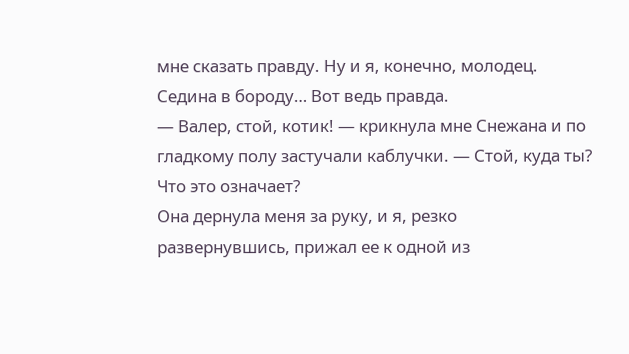мне сказать правду. Ну и я, конечно, молодец. Седина в бороду… Вот ведь правда.
— Валер, стой, котик! — крикнула мне Снежана и по гладкому полу застучали каблучки. — Стой, куда ты? Что это означает?
Она дернула меня за руку, и я, резко развернувшись, прижал ее к одной из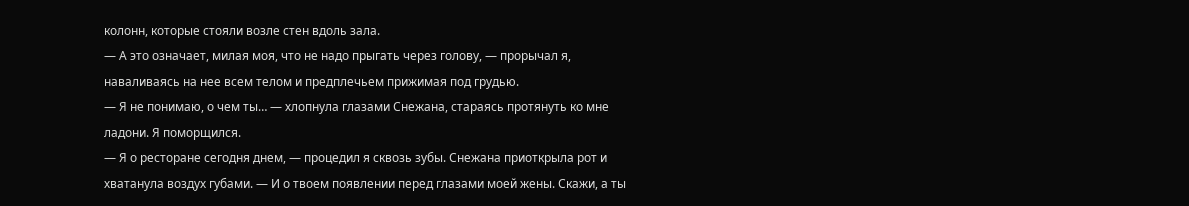колонн, которые стояли возле стен вдоль зала.
— А это означает, милая моя, что не надо прыгать через голову, — прорычал я, наваливаясь на нее всем телом и предплечьем прижимая под грудью.
— Я не понимаю, о чем ты… — хлопнула глазами Снежана, стараясь протянуть ко мне ладони. Я поморщился.
— Я о ресторане сегодня днем, — процедил я сквозь зубы. Снежана приоткрыла рот и хватанула воздух губами. — И о твоем появлении перед глазами моей жены. Скажи, а ты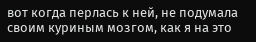вот когда перлась к ней, не подумала своим куриным мозгом, как я на это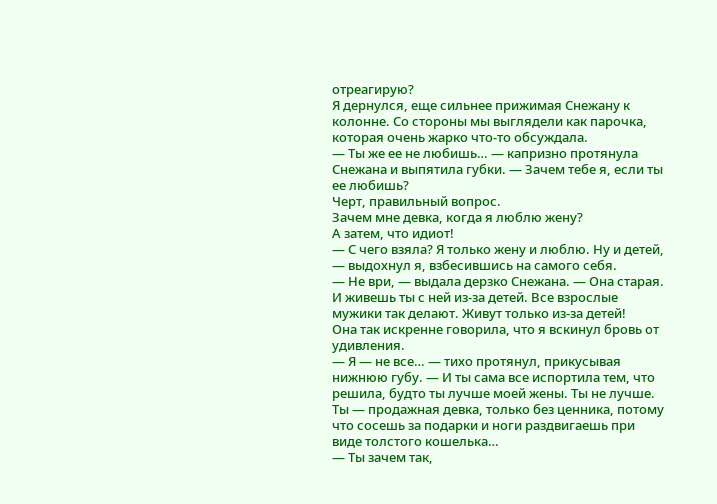отреагирую?
Я дернулся, еще сильнее прижимая Снежану к колонне. Со стороны мы выглядели как парочка, которая очень жарко что-то обсуждала.
— Ты же ее не любишь… — капризно протянула Снежана и выпятила губки. — Зачем тебе я, если ты ее любишь?
Черт, правильный вопрос.
Зачем мне девка, когда я люблю жену?
А затем, что идиот!
— С чего взяла? Я только жену и люблю. Ну и детей, — выдохнул я, взбесившись на самого себя.
— Не ври, — выдала дерзко Снежана. — Она старая. И живешь ты с ней из-за детей. Все взрослые мужики так делают. Живут только из-за детей!
Она так искренне говорила, что я вскинул бровь от удивления.
— Я — не все… — тихо протянул, прикусывая нижнюю губу. — И ты сама все испортила тем, что решила, будто ты лучше моей жены. Ты не лучше. Ты — продажная девка, только без ценника, потому что сосешь за подарки и ноги раздвигаешь при виде толстого кошелька…
— Ты зачем так,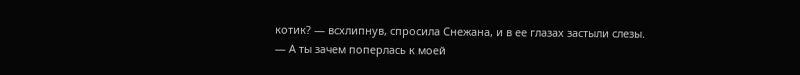котик? — всхлипнув, спросила Снежана, и в ее глазах застыли слезы.
— А ты зачем поперлась к моей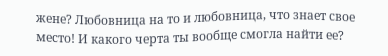жене? Любовница на то и любовница, что знает свое место! И какого черта ты вообще смогла найти ее?